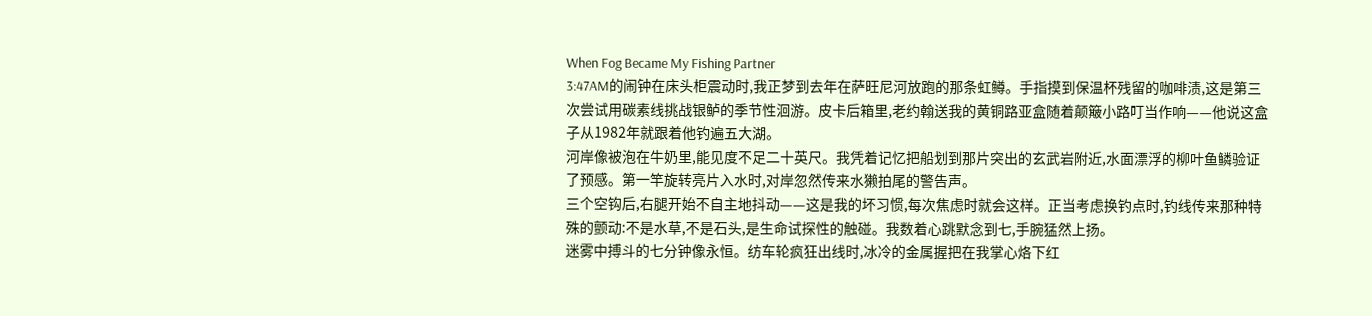When Fog Became My Fishing Partner
3:47AM的闹钟在床头柜震动时,我正梦到去年在萨旺尼河放跑的那条虹鳟。手指摸到保温杯残留的咖啡渍,这是第三次尝试用碳素线挑战银鲈的季节性洄游。皮卡后箱里,老约翰送我的黄铜路亚盒随着颠簸小路叮当作响——他说这盒子从1982年就跟着他钓遍五大湖。
河岸像被泡在牛奶里,能见度不足二十英尺。我凭着记忆把船划到那片突出的玄武岩附近,水面漂浮的柳叶鱼鳞验证了预感。第一竿旋转亮片入水时,对岸忽然传来水獭拍尾的警告声。
三个空钩后,右腿开始不自主地抖动——这是我的坏习惯,每次焦虑时就会这样。正当考虑换钓点时,钓线传来那种特殊的颤动:不是水草,不是石头,是生命试探性的触碰。我数着心跳默念到七,手腕猛然上扬。
迷雾中搏斗的七分钟像永恒。纺车轮疯狂出线时,冰冷的金属握把在我掌心烙下红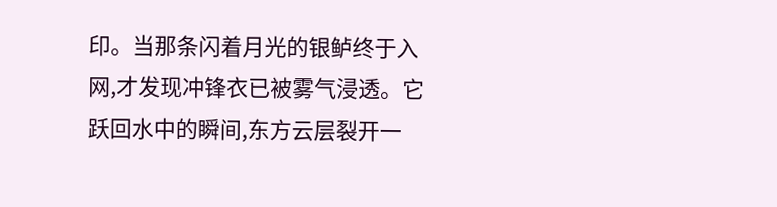印。当那条闪着月光的银鲈终于入网,才发现冲锋衣已被雾气浸透。它跃回水中的瞬间,东方云层裂开一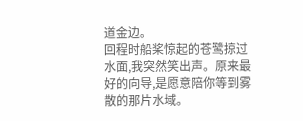道金边。
回程时船桨惊起的苍鹭掠过水面,我突然笑出声。原来最好的向导,是愿意陪你等到雾散的那片水域。